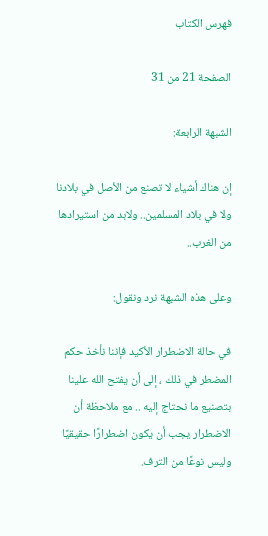فهرس الكتاب

الصفحة 21 من 31

الشبهة الرابعة:

إن هناك أشياء لا تصنع من الأصل في بلادنا ولا في بلاد المسلمين.. ولابد من استيرادها من الغرب..

وعلى هذه الشبهة نرد ونقول:

في حالة الاضطرار الأكيد فإننا نأخذ حكم المضطر في ذلك ، إلى أن يفتح الله علينا بتصنيع ما نحتاج إليه .. مع ملاحظة أن الاضطرار يجب أن يكون اضطرارًا حقيقيًا وليس نوعًا من الترف.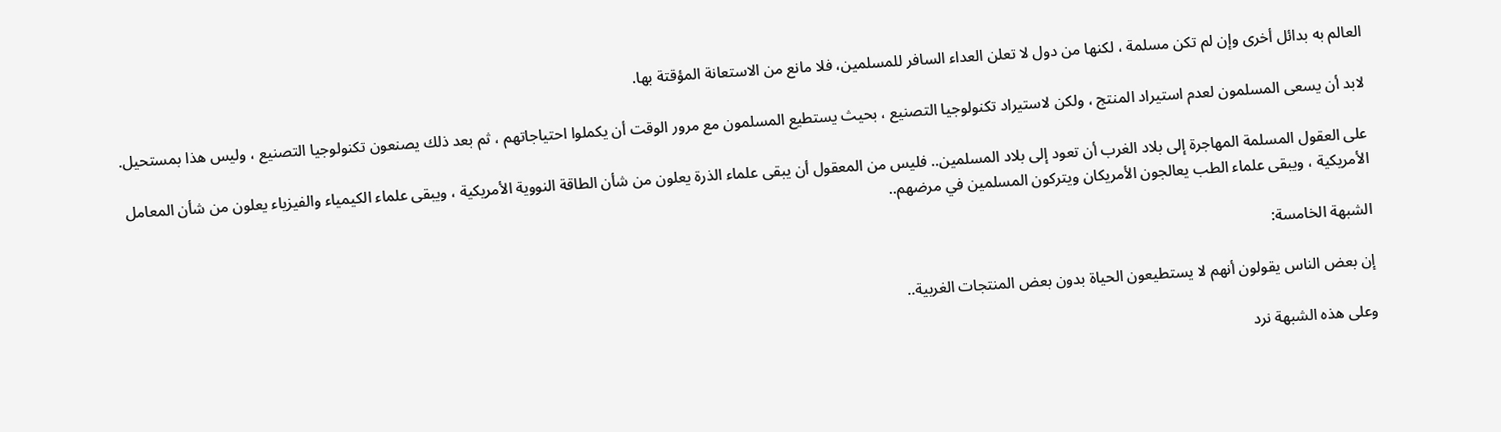العالم به بدائل أخرى وإن لم تكن مسلمة ، لكنها من دول لا تعلن العداء السافر للمسلمين، فلا مانع من الاستعانة المؤقتة بها.

لابد أن يسعى المسلمون لعدم استيراد المنتج ، ولكن لاستيراد تكنولوجيا التصنيع ، بحيث يستطيع المسلمون مع مرور الوقت أن يكملوا احتياجاتهم ، ثم بعد ذلك يصنعون تكنولوجيا التصنيع ، وليس هذا بمستحيل.

على العقول المسلمة المهاجرة إلى بلاد الغرب أن تعود إلى بلاد المسلمين.. فليس من المعقول أن يبقى علماء الذرة يعلون من شأن الطاقة النووية الأمريكية ، ويبقى علماء الكيمياء والفيزياء يعلون من شأن المعامل الأمريكية ، ويبقى علماء الطب يعالجون الأمريكان ويتركون المسلمين في مرضهم..

الشبهة الخامسة:

إن بعض الناس يقولون أنهم لا يستطيعون الحياة بدون بعض المنتجات الغربية..

وعلى هذه الشبهة نرد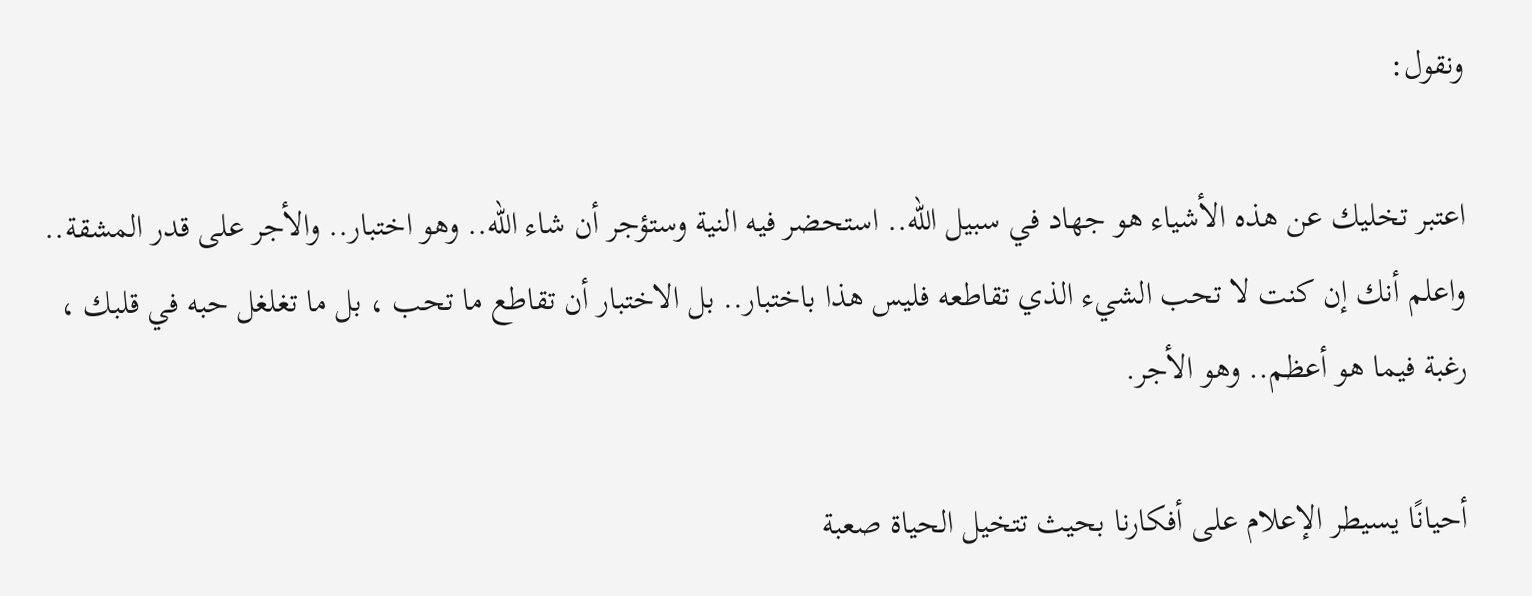ونقول:

اعتبر تخليك عن هذه الأشياء هو جهاد في سبيل الله.. استحضر فيه النية وستؤجر أن شاء الله.. وهو اختبار.. والأجر على قدر المشقة.. واعلم أنك إن كنت لا تحب الشيء الذي تقاطعه فليس هذا باختبار.. بل الاختبار أن تقاطع ما تحب ، بل ما تغلغل حبه في قلبك ، رغبة فيما هو أعظم.. وهو الأجر.

أحيانًا يسيطر الإعلام على أفكارنا بحيث تتخيل الحياة صعبة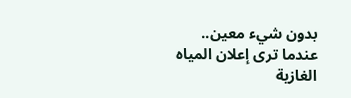بدون شيء معين.. عندما ترى إعلان المياه الغازية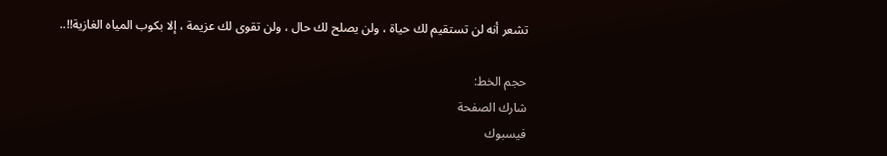تشعر أنه لن تستقيم لك حياة ، ولن يصلح لك حال ، ولن تقوى لك عزيمة ، إلا بكوب المياه الغازية!!..

حجم الخط:
شارك الصفحة
فيسبوك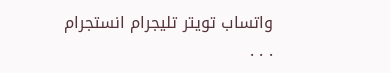واتساب تويتر تليجرام انستجرام
. . .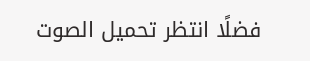فضلًا انتظر تحميل الصوت